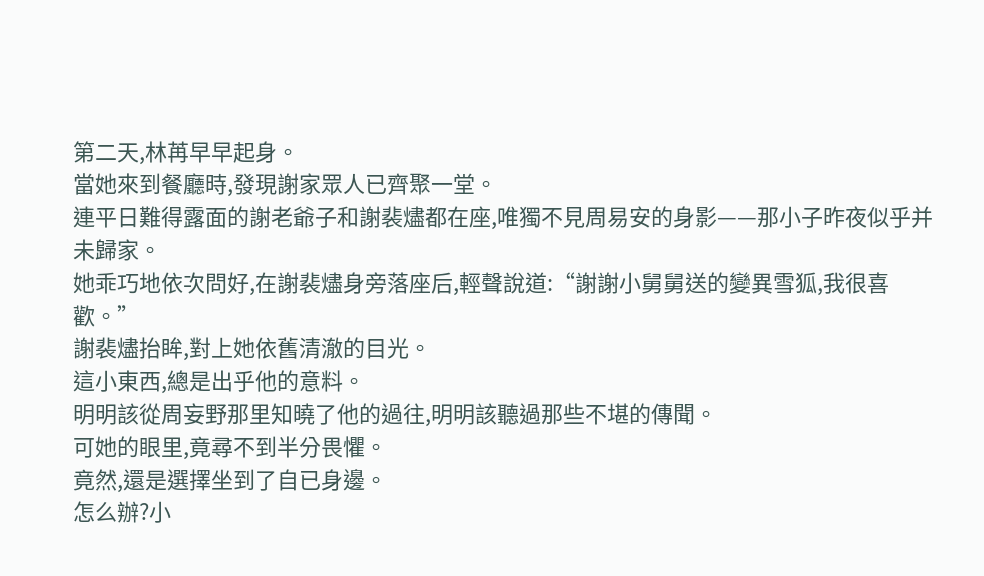第二天,林苒早早起身。
當她來到餐廳時,發現謝家眾人已齊聚一堂。
連平日難得露面的謝老爺子和謝裴燼都在座,唯獨不見周易安的身影——那小子昨夜似乎并未歸家。
她乖巧地依次問好,在謝裴燼身旁落座后,輕聲說道:“謝謝小舅舅送的變異雪狐,我很喜歡。”
謝裴燼抬眸,對上她依舊清澈的目光。
這小東西,總是出乎他的意料。
明明該從周妄野那里知曉了他的過往,明明該聽過那些不堪的傳聞。
可她的眼里,竟尋不到半分畏懼。
竟然,還是選擇坐到了自已身邊。
怎么辦?小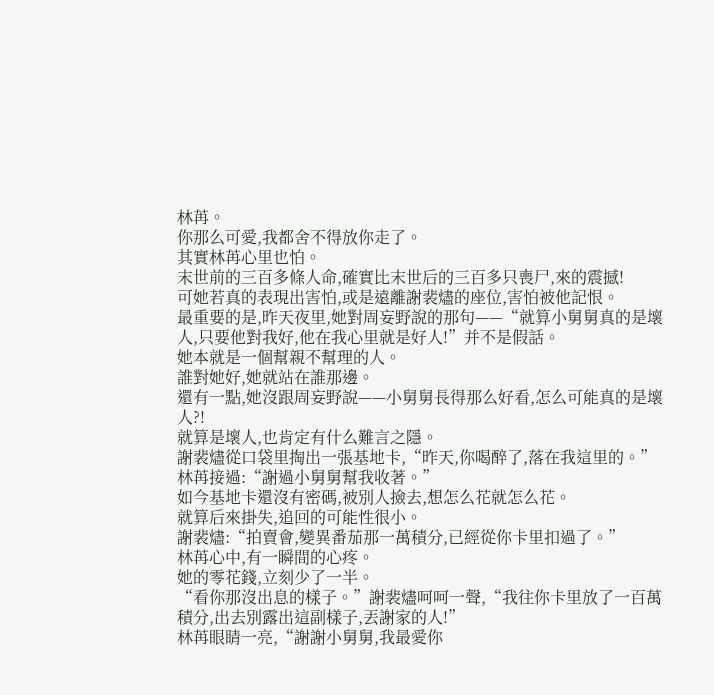林苒。
你那么可愛,我都舍不得放你走了。
其實林苒心里也怕。
末世前的三百多條人命,確實比末世后的三百多只喪尸,來的震撼!
可她若真的表現出害怕,或是遠離謝裴燼的座位,害怕被他記恨。
最重要的是,昨天夜里,她對周妄野說的那句——“就算小舅舅真的是壞人,只要他對我好,他在我心里就是好人!”并不是假話。
她本就是一個幫親不幫理的人。
誰對她好,她就站在誰那邊。
還有一點,她沒跟周妄野說——小舅舅長得那么好看,怎么可能真的是壞人?!
就算是壞人,也肯定有什么難言之隱。
謝裴燼從口袋里掏出一張基地卡,“昨天,你喝醉了,落在我這里的。”
林苒接過:“謝過小舅舅幫我收著。”
如今基地卡還沒有密碼,被別人撿去,想怎么花就怎么花。
就算后來掛失,追回的可能性很小。
謝裴燼:“拍賣會,變異番茄那一萬積分,已經從你卡里扣過了。”
林苒心中,有一瞬間的心疼。
她的零花錢,立刻少了一半。
“看你那沒出息的樣子。”謝裴燼呵呵一聲,“我往你卡里放了一百萬積分,出去別露出這副樣子,丟謝家的人!”
林苒眼睛一亮,“謝謝小舅舅,我最愛你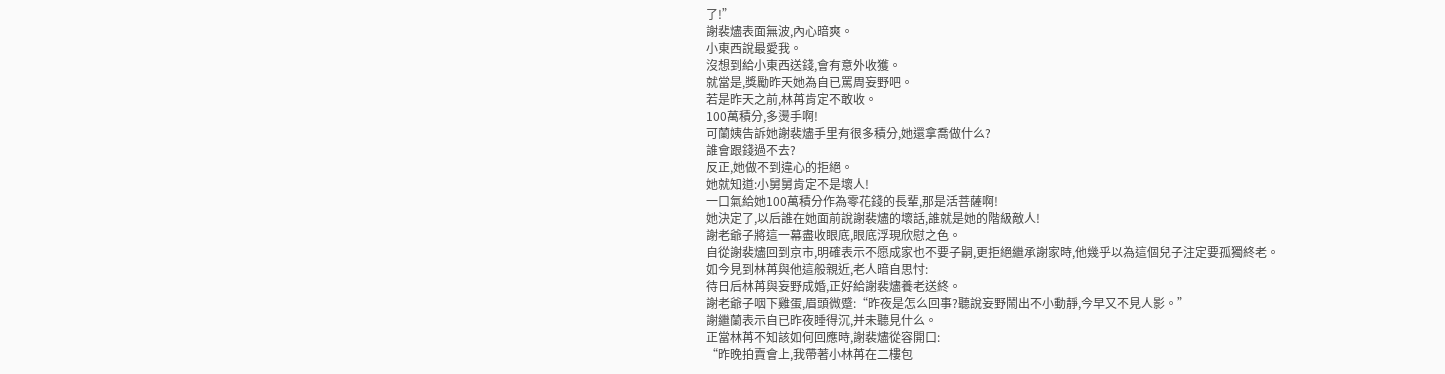了!”
謝裴燼表面無波,內心暗爽。
小東西說最愛我。
沒想到給小東西送錢,會有意外收獲。
就當是,獎勵昨天她為自已罵周妄野吧。
若是昨天之前,林苒肯定不敢收。
100萬積分,多燙手啊!
可蘭姨告訴她謝裴燼手里有很多積分,她還拿喬做什么?
誰會跟錢過不去?
反正,她做不到違心的拒絕。
她就知道:小舅舅肯定不是壞人!
一口氣給她100萬積分作為零花錢的長輩,那是活菩薩啊!
她決定了,以后誰在她面前說謝裴燼的壞話,誰就是她的階級敵人!
謝老爺子將這一幕盡收眼底,眼底浮現欣慰之色。
自從謝裴燼回到京市,明確表示不愿成家也不要子嗣,更拒絕繼承謝家時,他幾乎以為這個兒子注定要孤獨終老。
如今見到林苒與他這般親近,老人暗自思忖:
待日后林苒與妄野成婚,正好給謝裴燼養老送終。
謝老爺子咽下雞蛋,眉頭微蹙:“昨夜是怎么回事?聽說妄野鬧出不小動靜,今早又不見人影。”
謝繼蘭表示自已昨夜睡得沉,并未聽見什么。
正當林苒不知該如何回應時,謝裴燼從容開口:
“昨晚拍賣會上,我帶著小林苒在二樓包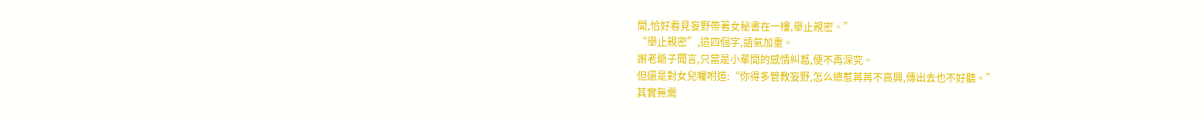間,恰好看見妄野帶著女秘書在一樓,舉止親密。”
“舉止親密”,這四個字,語氣加重。
謝老爺子聞言,只當是小輩間的感情糾葛,便不再深究。
但還是對女兒囑咐道:“你得多管教妄野,怎么總惹苒苒不高興,傳出去也不好聽。”
其實無需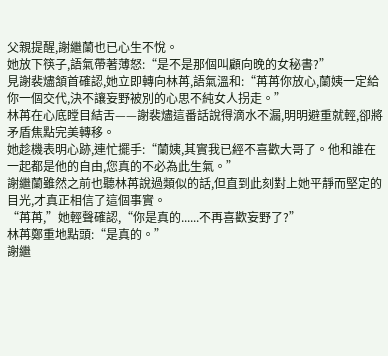父親提醒,謝繼蘭也已心生不悅。
她放下筷子,語氣帶著薄怒:“是不是那個叫顧向晚的女秘書?”
見謝裴燼頷首確認,她立即轉向林苒,語氣溫和:“苒苒你放心,蘭姨一定給你一個交代,決不讓妄野被別的心思不純女人拐走。”
林苒在心底瞠目結舌——謝裴燼這番話說得滴水不漏,明明避重就輕,卻將矛盾焦點完美轉移。
她趁機表明心跡,連忙擺手:“蘭姨,其實我已經不喜歡大哥了。他和誰在一起都是他的自由,您真的不必為此生氣。”
謝繼蘭雖然之前也聽林苒說過類似的話,但直到此刻對上她平靜而堅定的目光,才真正相信了這個事實。
“苒苒,”她輕聲確認,“你是真的......不再喜歡妄野了?”
林苒鄭重地點頭:“是真的。”
謝繼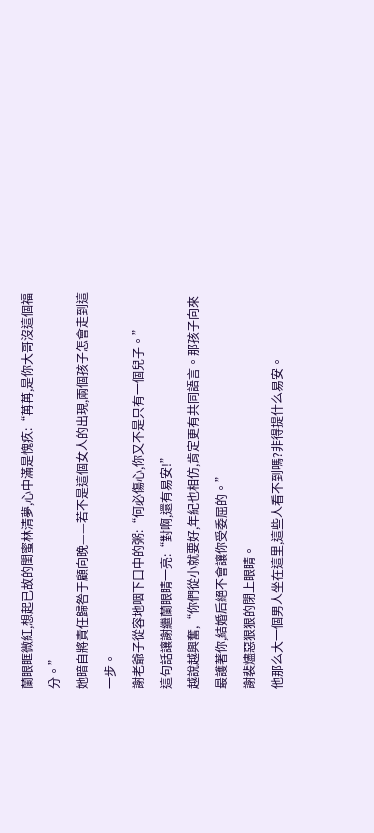蘭眼眶微紅,想起已故的閨蜜林清夢,心中滿是愧疚:“苒苒,是你大哥沒這個福分。”
她暗自將責任歸咎于顧向晚——若不是這個女人的出現,兩個孩子怎會走到這一步。
謝老爺子從容地咽下口中的粥:“何必傷心,你又不是只有一個兒子。”
這句話讓謝繼蘭眼睛一亮:“對啊,還有易安!”
越說越興奮,“你們從小就要好,年紀也相仿,肯定更有共同語言。那孩子向來最護著你,結婚后絕不會讓你受委屈的。”
謝裴燼惡狠狠的閉上眼睛。
他那么大一個男人坐在這里,這些人看不到嗎?非得提什么易安。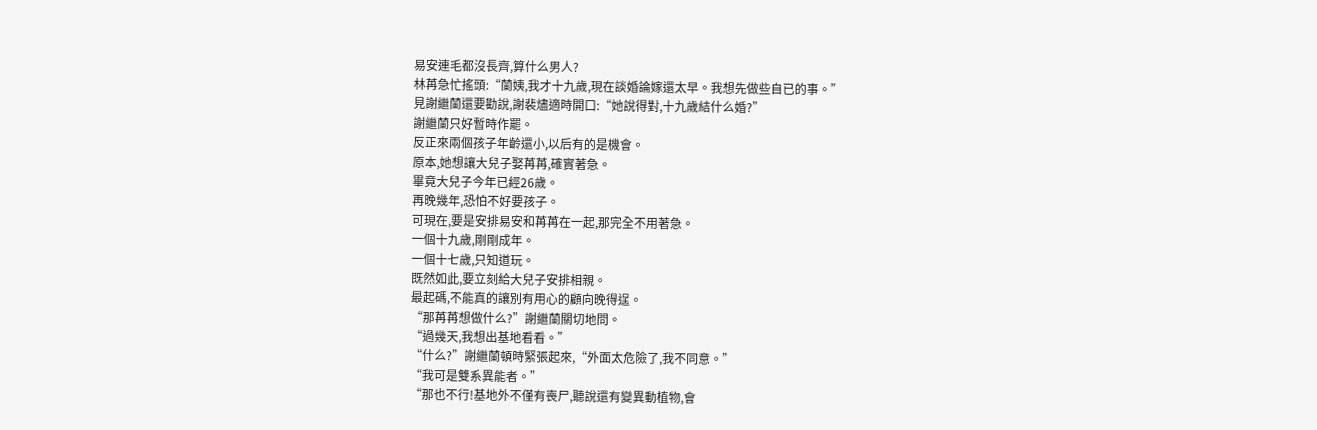易安連毛都沒長齊,算什么男人?
林苒急忙搖頭:“蘭姨,我才十九歲,現在談婚論嫁還太早。我想先做些自已的事。”
見謝繼蘭還要勸說,謝裴燼適時開口:“她說得對,十九歲結什么婚?”
謝繼蘭只好暫時作罷。
反正來兩個孩子年齡還小,以后有的是機會。
原本,她想讓大兒子娶苒苒,確實著急。
畢竟大兒子今年已經26歲。
再晚幾年,恐怕不好要孩子。
可現在,要是安排易安和苒苒在一起,那完全不用著急。
一個十九歲,剛剛成年。
一個十七歲,只知道玩。
既然如此,要立刻給大兒子安排相親。
最起碼,不能真的讓別有用心的顧向晚得逞。
“那苒苒想做什么?”謝繼蘭關切地問。
“過幾天,我想出基地看看。”
“什么?”謝繼蘭頓時緊張起來,“外面太危險了,我不同意。”
“我可是雙系異能者。”
“那也不行!基地外不僅有喪尸,聽說還有變異動植物,會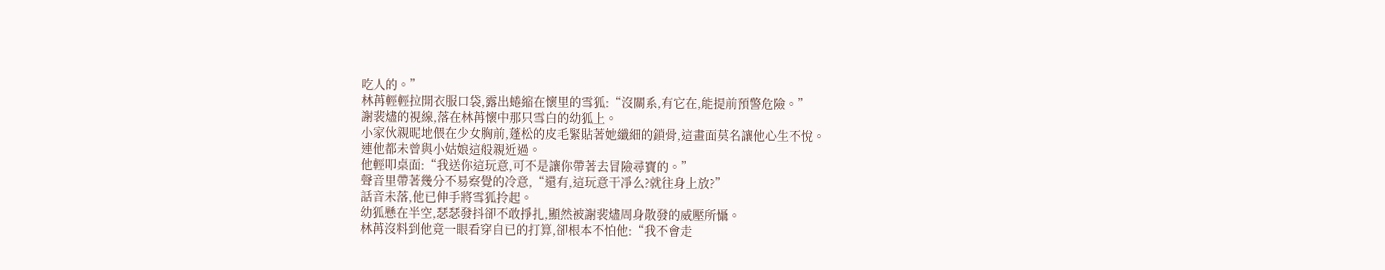吃人的。”
林苒輕輕拉開衣服口袋,露出蜷縮在懷里的雪狐:“沒關系,有它在,能提前預警危險。”
謝裴燼的視線,落在林苒懷中那只雪白的幼狐上。
小家伙親昵地偎在少女胸前,蓬松的皮毛緊貼著她纖細的鎖骨,這畫面莫名讓他心生不悅。
連他都未曾與小姑娘這般親近過。
他輕叩桌面:“我送你這玩意,可不是讓你帶著去冒險尋寶的。”
聲音里帶著幾分不易察覺的冷意,“還有,這玩意干凈么?就往身上放?”
話音未落,他已伸手將雪狐拎起。
幼狐懸在半空,瑟瑟發抖卻不敢掙扎,顯然被謝裴燼周身散發的威壓所懾。
林苒沒料到他竟一眼看穿自已的打算,卻根本不怕他:“我不會走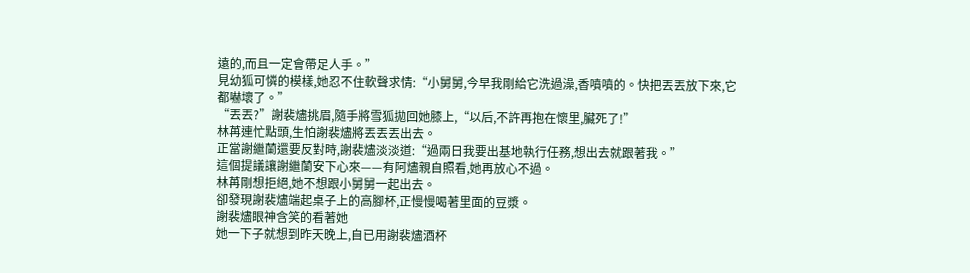遠的,而且一定會帶足人手。”
見幼狐可憐的模樣,她忍不住軟聲求情:“小舅舅,今早我剛給它洗過澡,香噴噴的。快把丟丟放下來,它都嚇壞了。”
“丟丟?”謝裴燼挑眉,隨手將雪狐拋回她膝上,“以后,不許再抱在懷里,臟死了!”
林苒連忙點頭,生怕謝裴燼將丟丟丟出去。
正當謝繼蘭還要反對時,謝裴燼淡淡道:“過兩日我要出基地執行任務,想出去就跟著我。”
這個提議讓謝繼蘭安下心來——有阿燼親自照看,她再放心不過。
林苒剛想拒絕,她不想跟小舅舅一起出去。
卻發現謝裴燼端起桌子上的高腳杯,正慢慢喝著里面的豆漿。
謝裴燼眼神含笑的看著她
她一下子就想到昨天晚上,自已用謝裴燼酒杯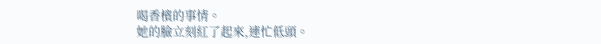喝香檳的事情。
她的臉立刻紅了起來,連忙低頭。